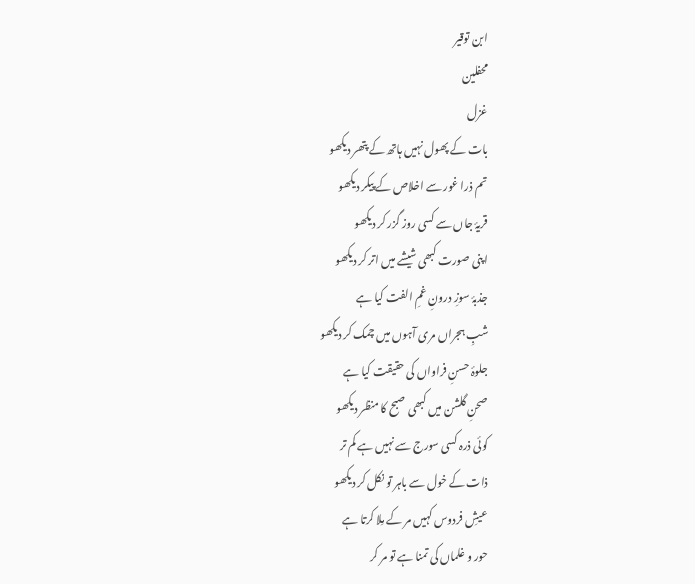ابن توقیر
محفلین
غزل
بات کے پھول نہیں ہاتھ کے پتھر دیکھو
تم ذرا غور سے اخلاص کے پیکر دیکھو
قریۂ جاں سے کسی روز گزر کر دیکھو
اپنی صورت کبھی شیشے میں اتر کر دیکھو
جذبۂ سوزِ درونِ غمِ الفت کیا ہے
شبِ ہجراں مری آہوں میں چمک کر دیکھو
جلوۂ حسنِ فراواں کی حقیقت کیا ہے
صحنِ گلشن میں کبھی صبح کا منظر دیکھو
کوئی ذرہ کسی سورج سے نہیں ہے کم تر
ذات کے خول سے باہر تو نکل کر دیکھو
عیشِ فردوس کہیں مر کے مِلا کرتا ہے
حور و غلماں کی تمنا ہے تو مر کر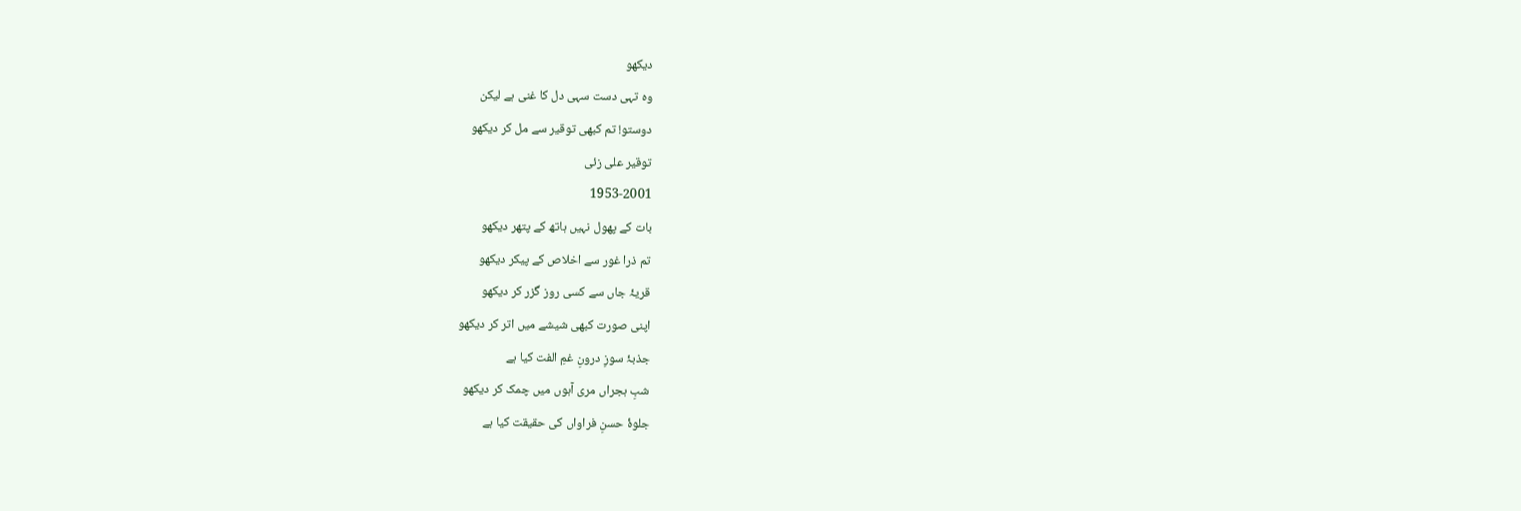دیکھو
وہ تہی دست سہی دل کا غنی ہے لیکن
دوستو! تم کبھی توقیر سے مل کر دیکھو
توقیر علی زئی
1953-2001
بات کے پھول نہیں ہاتھ کے پتھر دیکھو
تم ذرا غور سے اخلاص کے پیکر دیکھو
قریۂ جاں سے کسی روز گزر کر دیکھو
اپنی صورت کبھی شیشے میں اتر کر دیکھو
جذبۂ سوزِ درونِ غمِ الفت کیا ہے
شبِ ہجراں مری آہوں میں چمک کر دیکھو
جلوۂ حسنِ فراواں کی حقیقت کیا ہے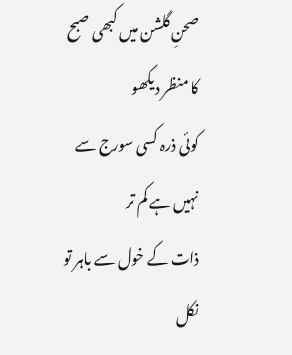صحنِ گلشن میں کبھی صبح کا منظر دیکھو
کوئی ذرہ کسی سورج سے نہیں ہے کم تر
ذات کے خول سے باہر تو نکل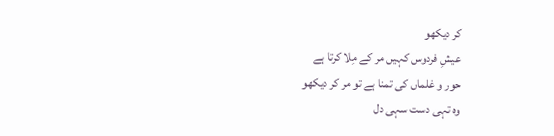کر دیکھو
عیشِ فردوس کہیں مر کے مِلا کرتا ہے
حور و غلماں کی تمنا ہے تو مر کر دیکھو
وہ تہی دست سہی دل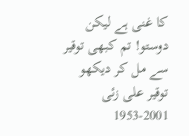کا غنی ہے لیکن
دوستو! تم کبھی توقیر سے مل کر دیکھو
توقیر علی زئی
1953-2001